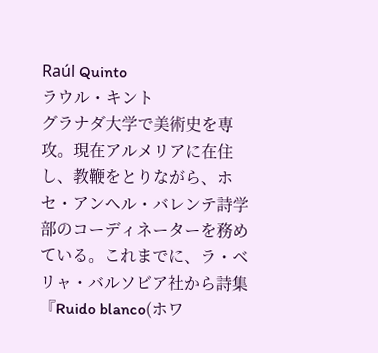Raúl Quinto
ラウル・キント
グラナダ大学で美術史を専攻。現在アルメリアに在住し、教鞭をとりながら、ホセ・アンヘル・バレンテ詩学部のコーディネーターを務めている。これまでに、ラ・ベリャ・バルソビア社から詩集『Ruido blanco(ホワ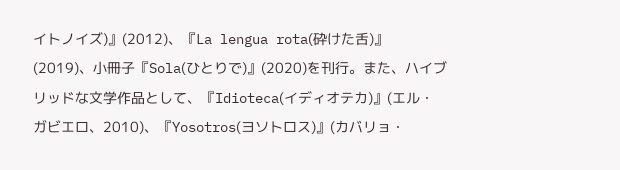イトノイズ)』(2012)、『La lengua rota(砕けた舌)』(2019)、小冊子『Sola(ひとりで)』(2020)を刊行。また、ハイブリッドな文学作品として、『Idioteca(イディオテカ)』(エル・ガビエロ、2010)、『Yosotros(ヨソトロス)』(カバリョ・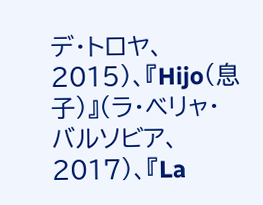デ・トロヤ、2015)、『Hijo(息子)』(ラ・ベリャ・バルソビア、2017)、『La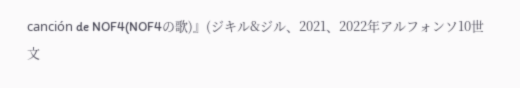canción de NOF4(NOF4の歌)』(ジキル&ジル、2021、2022年アルフォンソ10世文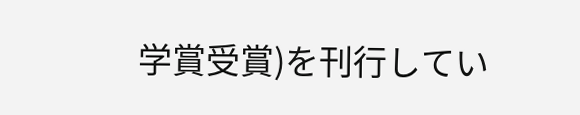学賞受賞)を刊行してい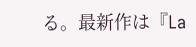る。最新作は『La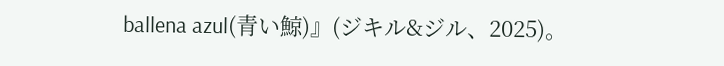ballena azul(青い鯨)』(ジキル&ジル、2025)。